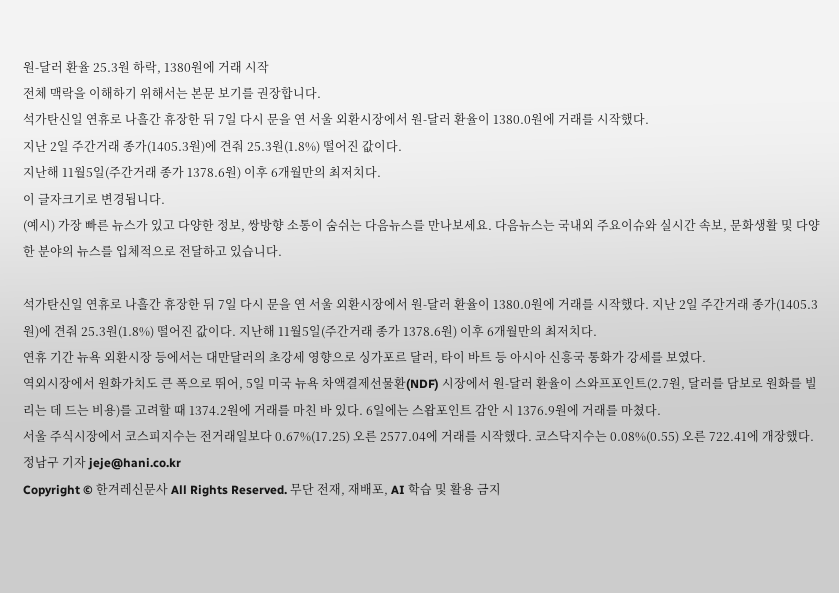원-달러 환율 25.3원 하락, 1380원에 거래 시작
전체 맥락을 이해하기 위해서는 본문 보기를 권장합니다.
석가탄신일 연휴로 나흘간 휴장한 뒤 7일 다시 문을 연 서울 외환시장에서 원-달러 환율이 1380.0원에 거래를 시작했다.
지난 2일 주간거래 종가(1405.3원)에 견줘 25.3원(1.8%) 떨어진 값이다.
지난해 11월5일(주간거래 종가 1378.6원) 이후 6개월만의 최저치다.
이 글자크기로 변경됩니다.
(예시) 가장 빠른 뉴스가 있고 다양한 정보, 쌍방향 소통이 숨쉬는 다음뉴스를 만나보세요. 다음뉴스는 국내외 주요이슈와 실시간 속보, 문화생활 및 다양한 분야의 뉴스를 입체적으로 전달하고 있습니다.

석가탄신일 연휴로 나흘간 휴장한 뒤 7일 다시 문을 연 서울 외환시장에서 원-달러 환율이 1380.0원에 거래를 시작했다. 지난 2일 주간거래 종가(1405.3원)에 견줘 25.3원(1.8%) 떨어진 값이다. 지난해 11월5일(주간거래 종가 1378.6원) 이후 6개월만의 최저치다.
연휴 기간 뉴욕 외환시장 등에서는 대만달러의 초강세 영향으로 싱가포르 달러, 타이 바트 등 아시아 신흥국 통화가 강세를 보였다.
역외시장에서 원화가치도 큰 폭으로 뛰어, 5일 미국 뉴욕 차액결제선물환(NDF) 시장에서 원-달러 환율이 스와프포인트(2.7원, 달러를 담보로 원화를 빌리는 데 드는 비용)를 고려할 때 1374.2원에 거래를 마친 바 있다. 6일에는 스왑포인트 감안 시 1376.9원에 거래를 마쳤다.
서울 주식시장에서 코스피지수는 전거래일보다 0.67%(17.25) 오른 2577.04에 거래를 시작했다. 코스닥지수는 0.08%(0.55) 오른 722.41에 개장했다.
정남구 기자 jeje@hani.co.kr
Copyright © 한겨레신문사 All Rights Reserved. 무단 전재, 재배포, AI 학습 및 활용 금지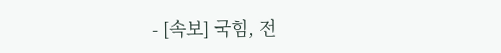- [속보] 국힘, 전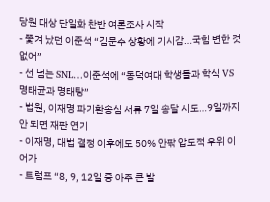당원 대상 단일화 찬반 여론조사 시작
- 쫓겨 났던 이준석 “김문수 상황에 기시감…국힘 변한 것 없어”
- 선 넘는 SNL…이준석에 “동덕여대 학생들과 학식 VS 명태균과 명태탕”
- 법원, 이재명 파기환송심 서류 7일 송달 시도…9일까지 안 되면 재판 연기
- 이재명, 대법 결정 이후에도 50% 안팎 압도적 우위 이어가
- 트럼프 “8, 9, 12일 중 아주 큰 발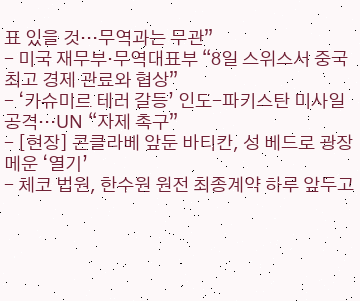표 있을 것…무역과는 무관”
- 미국 재무부·무역대표부 “8일 스위스서 중국 최고 경제 관료와 협상”
- ‘카슈미르 테러 갈등’ 인도-파키스탄 미사일 공격…UN “자제 촉구”
- [현장] 콘클라베 앞둔 바티칸, 성 베드로 광장 메운 ‘열기’
- 체코 법원, 한수원 원전 최종계약 하루 앞두고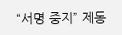“서명 중지” 제동